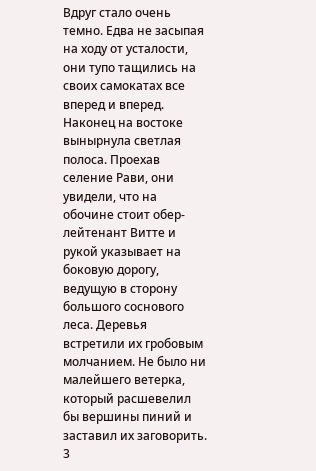Вдруг стало очень темно. Едва не засыпая на ходу от усталости, они тупо тащились на своих самокатах все вперед и вперед. Наконец на востоке вынырнула светлая полоса. Проехав селение Рави, они увидели, что на обочине стоит обер-лейтенант Витте и рукой указывает на боковую дорогу, ведущую в сторону большого соснового леса. Деревья встретили их гробовым молчанием. Не было ни малейшего ветерка, который расшевелил бы вершины пиний и заставил их заговорить.
3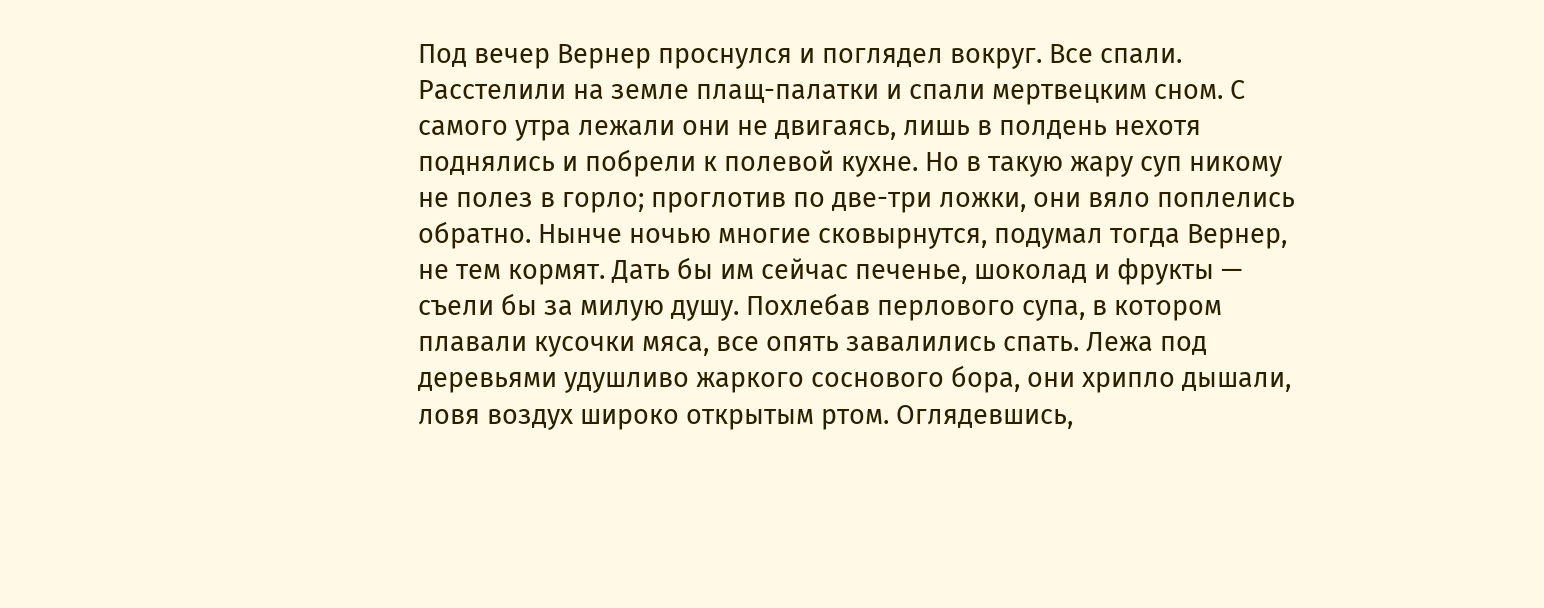Под вечер Вернер проснулся и поглядел вокруг. Все спали. Расстелили на земле плащ-палатки и спали мертвецким сном. С самого утра лежали они не двигаясь, лишь в полдень нехотя поднялись и побрели к полевой кухне. Но в такую жару суп никому не полез в горло; проглотив по две-три ложки, они вяло поплелись обратно. Нынче ночью многие сковырнутся, подумал тогда Вернер, не тем кормят. Дать бы им сейчас печенье, шоколад и фрукты — съели бы за милую душу. Похлебав перлового супа, в котором плавали кусочки мяса, все опять завалились спать. Лежа под деревьями удушливо жаркого соснового бора, они хрипло дышали, ловя воздух широко открытым ртом. Оглядевшись,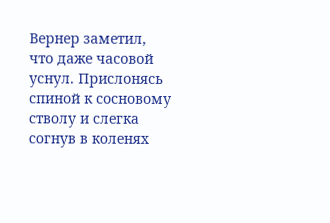Вернер заметил, что даже часовой уснул. Прислонясь спиной к сосновому стволу и слегка согнув в коленях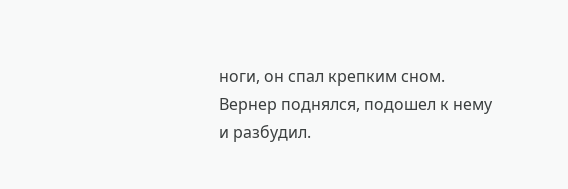ноги, он спал крепким сном. Вернер поднялся, подошел к нему и разбудил.